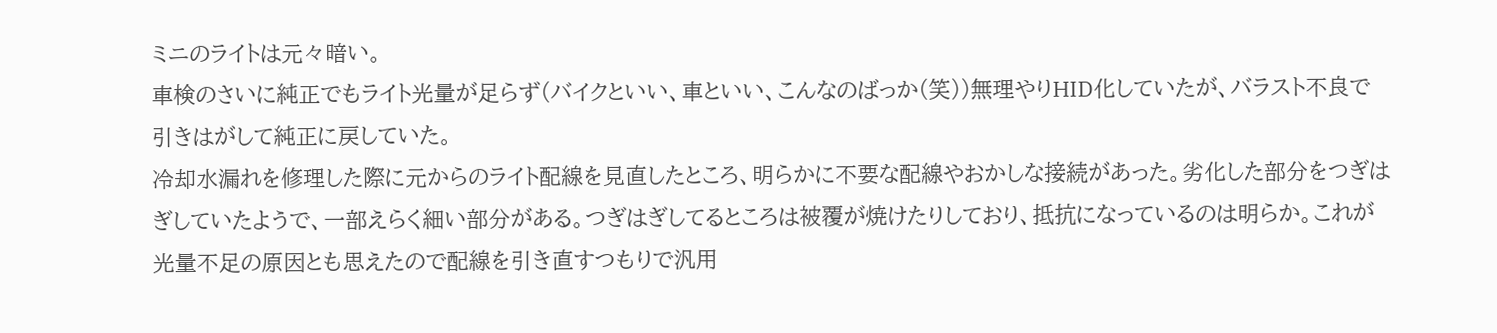ミニのライトは元々暗い。
車検のさいに純正でもライト光量が足らず(バイクといい、車といい、こんなのばっか(笑))無理やりHID化していたが、バラスト不良で引きはがして純正に戻していた。
冷却水漏れを修理した際に元からのライト配線を見直したところ、明らかに不要な配線やおかしな接続があった。劣化した部分をつぎはぎしていたようで、一部えらく細い部分がある。つぎはぎしてるところは被覆が焼けたりしており、抵抗になっているのは明らか。これが光量不足の原因とも思えたので配線を引き直すつもりで汎用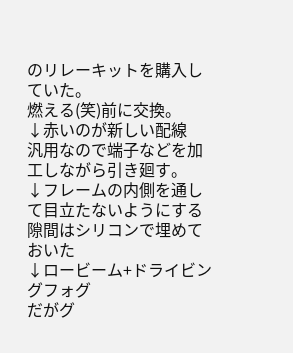のリレーキットを購入していた。
燃える(笑)前に交換。
↓赤いのが新しい配線
汎用なので端子などを加工しながら引き廻す。
↓フレームの内側を通して目立たないようにする
隙間はシリコンで埋めておいた
↓ロービーム+ドライビングフォグ
だがグ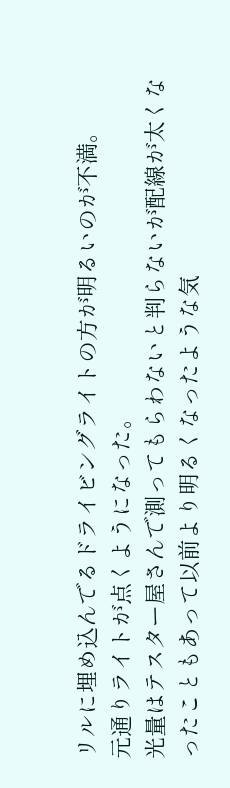リルに埋め込んでるドライビングライトの方が明るいのが不満。
元通りライトが点くようになった。
光量はテスター屋さんで測ってもらわないと判らないが配線が太くなったこともあって以前より明るくなったような気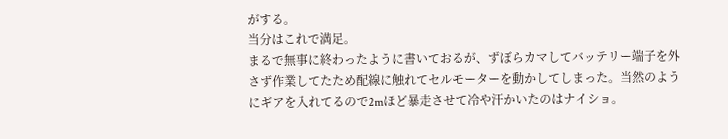がする。
当分はこれで満足。
まるで無事に終わったように書いておるが、ずぼらカマしてバッテリー端子を外さず作業してたため配線に触れてセルモーターを動かしてしまった。当然のようにギアを入れてるので2mほど暴走させて冷や汗かいたのはナイショ。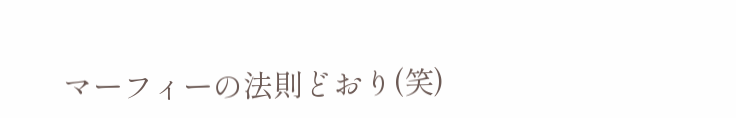マーフィーの法則どおり(笑)